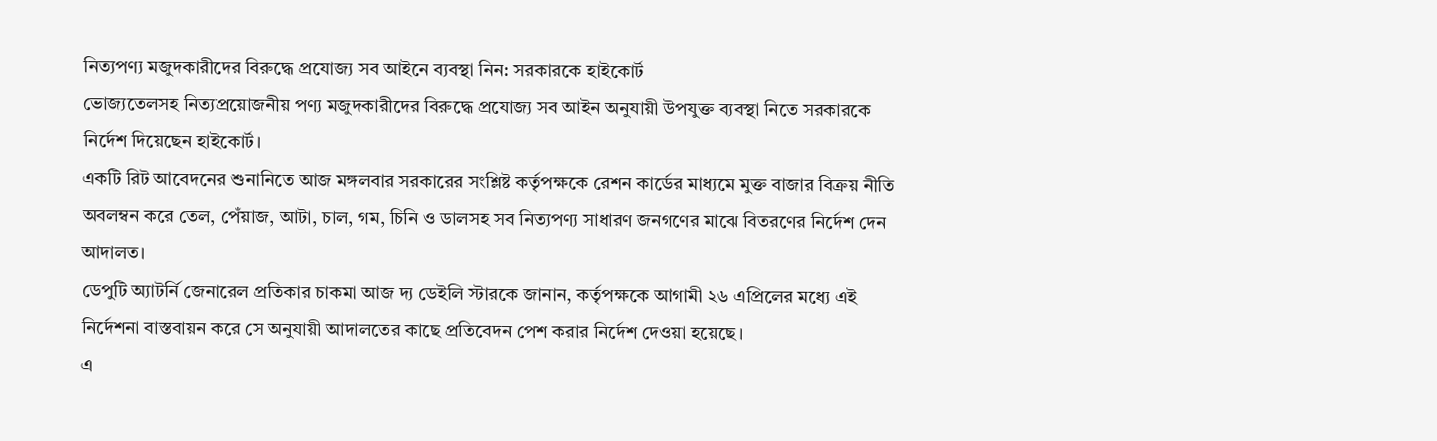নিত্যপণ্য মজুদকারীদের বিরুদ্ধে প্রযোজ্য সব আইনে ব্যবস্থা নিন: সরকারকে হাইকোর্ট
ভোজ্যতেলসহ নিত্যপ্রয়োজনীয় পণ্য মজুদকারীদের বিরুদ্ধে প্রযোজ্য সব আইন অনুযায়ী উপযুক্ত ব্যবস্থা নিতে সরকারকে নির্দেশ দিয়েছেন হাইকোর্ট।
একটি রিট আবেদনের শুনানিতে আজ মঙ্গলবার সরকারের সংশ্লিষ্ট কর্তৃপক্ষকে রেশন কার্ডের মাধ্যমে মুক্ত বাজার বিক্রয় নীতি অবলম্বন করে তেল, পেঁয়াজ, আটা, চাল, গম, চিনি ও ডালসহ সব নিত্যপণ্য সাধারণ জনগণের মাঝে বিতরণের নির্দেশ দেন আদালত।
ডেপুটি অ্যাটর্নি জেনারেল প্রতিকার চাকমা আজ দ্য ডেইলি স্টারকে জানান, কর্তৃপক্ষকে আগামী ২৬ এপ্রিলের মধ্যে এই নির্দেশনা বাস্তবায়ন করে সে অনুযায়ী আদালতের কাছে প্রতিবেদন পেশ করার নির্দেশ দেওয়া হয়েছে।
এ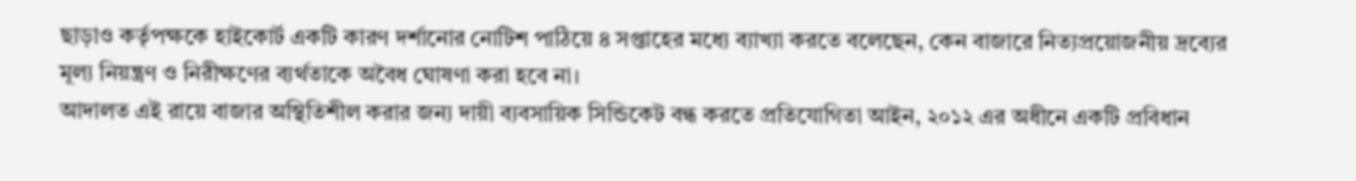ছাড়াও কর্তৃপক্ষকে হাইকোর্ট একটি কারণ দর্শানোর নোটিশ পাঠিয়ে ৪ সপ্তাহের মধ্যে ব্যাখ্যা করতে বলেছেন, কেন বাজারে নিত্যপ্রয়োজনীয় দ্রব্যের মূল্য নিয়ন্ত্রণ ও নিরীক্ষণের ব্যর্থতাকে অবৈধ ঘোষণা করা হবে না।
আদালত এই রায়ে বাজার অস্থিতিশীল করার জন্য দায়ী ব্যবসায়িক সিন্ডিকেট বন্ধ করতে প্রতিযোগিতা আইন, ২০১২ এর অধীনে একটি প্রবিধান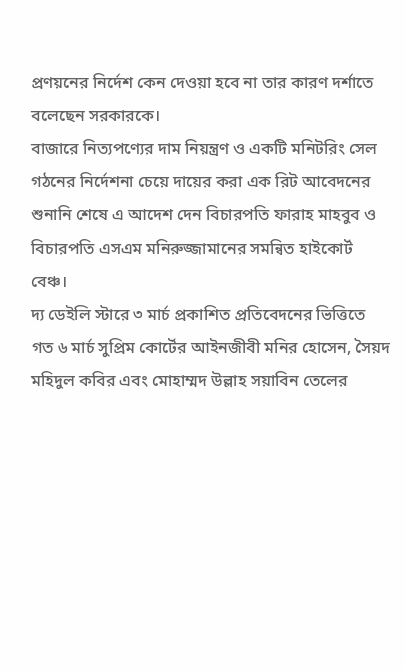প্রণয়নের নির্দেশ কেন দেওয়া হবে না তার কারণ দর্শাতে বলেছেন সরকারকে।
বাজারে নিত্যপণ্যের দাম নিয়ন্ত্রণ ও একটি মনিটরিং সেল গঠনের নির্দেশনা চেয়ে দায়ের করা এক রিট আবেদনের শুনানি শেষে এ আদেশ দেন বিচারপতি ফারাহ মাহবুব ও বিচারপতি এসএম মনিরুজ্জামানের সমন্বিত হাইকোর্ট বেঞ্চ।
দ্য ডেইলি স্টারে ৩ মার্চ প্রকাশিত প্রতিবেদনের ভিত্তিতে গত ৬ মার্চ সুপ্রিম কোর্টের আইনজীবী মনির হোসেন, সৈয়দ মহিদুল কবির এবং মোহাম্মদ উল্লাহ সয়াবিন তেলের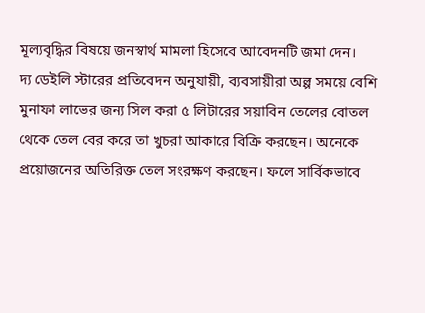মূল্যবৃদ্ধির বিষয়ে জনস্বার্থ মামলা হিসেবে আবেদনটি জমা দেন।
দ্য ডেইলি স্টারের প্রতিবেদন অনুযায়ী, ব্যবসায়ীরা অল্প সময়ে বেশি মুনাফা লাভের জন্য সিল করা ৫ লিটারের সয়াবিন তেলের বোতল থেকে তেল বের করে তা খুচরা আকারে বিক্রি করছেন। অনেকে প্রয়োজনের অতিরিক্ত তেল সংরক্ষণ করছেন। ফলে সার্বিকভাবে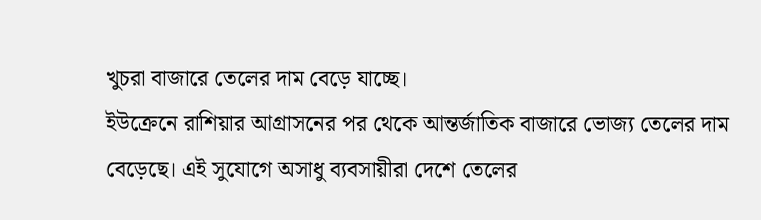খুচরা বাজারে তেলের দাম বেড়ে যাচ্ছে।
ইউক্রেনে রাশিয়ার আগ্রাসনের পর থেকে আন্তর্জাতিক বাজারে ভোজ্য তেলের দাম বেড়েছে। এই সুযোগে অসাধু ব্যবসায়ীরা দেশে তেলের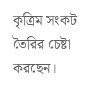কৃত্রিম সংকট তৈরির চেষ্টা করছেন।